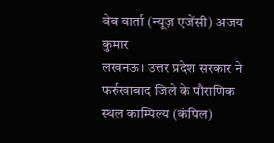वेब वार्ता (न्यूज़ एजेंसी) अजय कुमार
लखनऊ। उत्तर प्रदेश सरकार ने फर्रुखाबाद जिले के पौराणिक स्थल काम्पिल्य (कंपिल)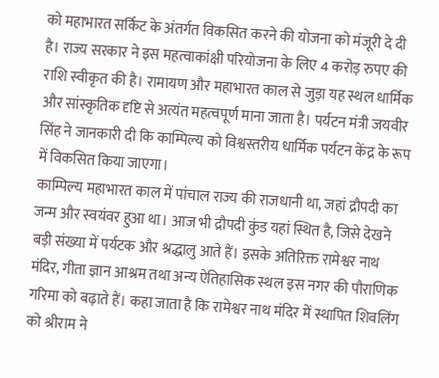को महाभारत सर्किट के अंतर्गत विकसित करने की योजना को मंजूरी दे दी है। राज्य सरकार ने इस महत्वाकांक्षी परियोजना के लिए 4 करोड़ रुपए की राशि स्वीकृत की है। रामायण और महाभारत काल से जुड़ा यह स्थल धार्मिक और सांस्कृतिक दृष्टि से अत्यंत महत्वपूर्ण माना जाता है। पर्यटन मंत्री जयवीर सिंह ने जानकारी दी कि काम्पिल्य को विश्वस्तरीय धार्मिक पर्यटन केंद्र के रूप में विकसित किया जाएगा।
काम्पिल्य महाभारत काल में पांचाल राज्य की राजधानी था, जहां द्रौपदी का जन्म और स्वयंवर हुआ था। आज भी द्रौपदी कुंड यहां स्थित है, जिसे देखने बड़ी संख्या में पर्यटक और श्रद्धालु आते हैं। इसके अतिरिक्त रामेश्वर नाथ मंदिर, गीता ज्ञान आश्रम तथा अन्य ऐतिहासिक स्थल इस नगर की पौराणिक गरिमा को बढ़ाते हैं। कहा जाता है कि रामेश्वर नाथ मंदिर में स्थापित शिवलिंग को श्रीराम ने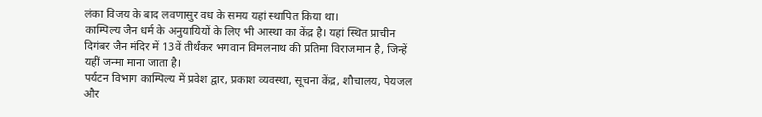लंका विजय के बाद लवणासुर वध के समय यहां स्थापित किया था।
काम्पिल्य जैन धर्म के अनुयायियों के लिए भी आस्था का केंद्र है। यहां स्थित प्राचीन दिगंबर जैन मंदिर में 13वें तीर्थंकर भगवान विमलनाथ की प्रतिमा विराजमान है, जिन्हें यहीं जन्मा माना जाता है।
पर्यटन विभाग काम्पिल्य में प्रवेश द्वार, प्रकाश व्यवस्था, सूचना केंद्र, शौचालय, पेयजल और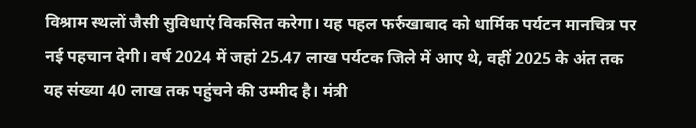विश्राम स्थलों जैसी सुविधाएं विकसित करेगा। यह पहल फर्रुखाबाद को धार्मिक पर्यटन मानचित्र पर नई पहचान देगी। वर्ष 2024 में जहां 25.47 लाख पर्यटक जिले में आए थे, वहीं 2025 के अंत तक यह संख्या 40 लाख तक पहुंचने की उम्मीद है। मंत्री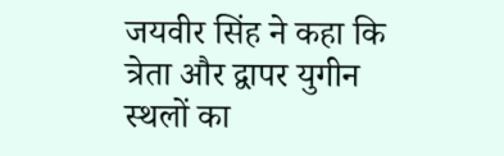जयवीर सिंह ने कहा कि त्रेता और द्वापर युगीन स्थलों का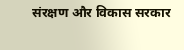संरक्षण और विकास सरकार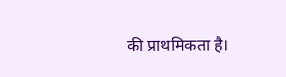की प्राथमिकता है।